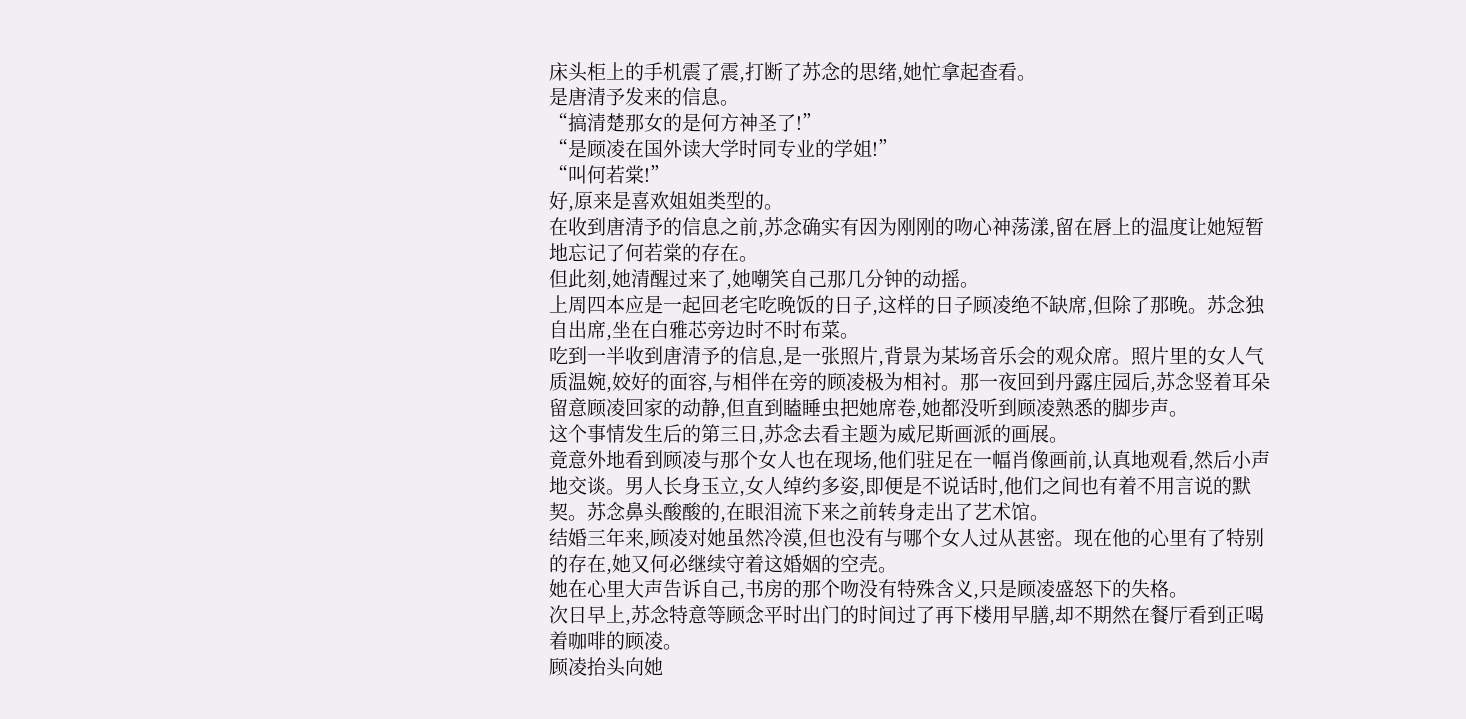床头柜上的手机震了震,打断了苏念的思绪,她忙拿起查看。
是唐清予发来的信息。
“搞清楚那女的是何方神圣了!”
“是顾凌在国外读大学时同专业的学姐!”
“叫何若棠!”
好,原来是喜欢姐姐类型的。
在收到唐清予的信息之前,苏念确实有因为刚刚的吻心神荡漾,留在唇上的温度让她短暂地忘记了何若棠的存在。
但此刻,她清醒过来了,她嘲笑自己那几分钟的动摇。
上周四本应是一起回老宅吃晚饭的日子,这样的日子顾凌绝不缺席,但除了那晚。苏念独自出席,坐在白雅芯旁边时不时布菜。
吃到一半收到唐清予的信息,是一张照片,背景为某场音乐会的观众席。照片里的女人气质温婉,姣好的面容,与相伴在旁的顾凌极为相衬。那一夜回到丹露庄园后,苏念竖着耳朵留意顾凌回家的动静,但直到瞌睡虫把她席卷,她都没听到顾凌熟悉的脚步声。
这个事情发生后的第三日,苏念去看主题为威尼斯画派的画展。
竟意外地看到顾凌与那个女人也在现场,他们驻足在一幅肖像画前,认真地观看,然后小声地交谈。男人长身玉立,女人绰约多姿,即便是不说话时,他们之间也有着不用言说的默契。苏念鼻头酸酸的,在眼泪流下来之前转身走出了艺术馆。
结婚三年来,顾凌对她虽然冷漠,但也没有与哪个女人过从甚密。现在他的心里有了特别的存在,她又何必继续守着这婚姻的空壳。
她在心里大声告诉自己,书房的那个吻没有特殊含义,只是顾凌盛怒下的失格。
次日早上,苏念特意等顾念平时出门的时间过了再下楼用早膳,却不期然在餐厅看到正喝着咖啡的顾凌。
顾凌抬头向她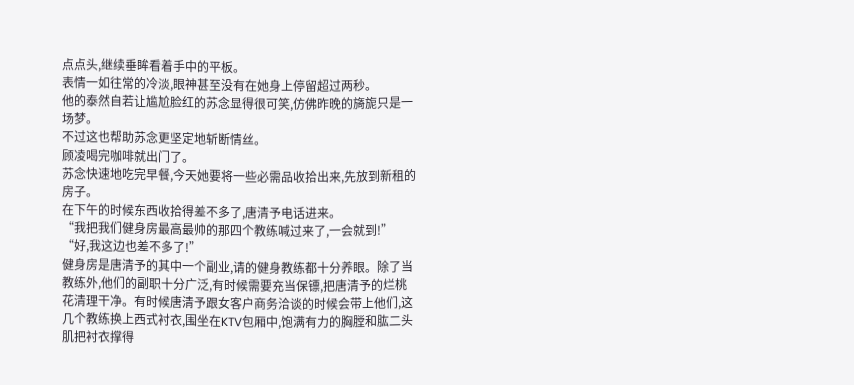点点头,继续垂眸看着手中的平板。
表情一如往常的冷淡,眼神甚至没有在她身上停留超过两秒。
他的泰然自若让尴尬脸红的苏念显得很可笑,仿佛昨晚的旖旎只是一场梦。
不过这也帮助苏念更坚定地斩断情丝。
顾凌喝完咖啡就出门了。
苏念快速地吃完早餐,今天她要将一些必需品收拾出来,先放到新租的房子。
在下午的时候东西收拾得差不多了,唐清予电话进来。
“我把我们健身房最高最帅的那四个教练喊过来了,一会就到!”
“好,我这边也差不多了!”
健身房是唐清予的其中一个副业,请的健身教练都十分养眼。除了当教练外,他们的副职十分广泛,有时候需要充当保镖,把唐清予的烂桃花清理干净。有时候唐清予跟女客户商务洽谈的时候会带上他们,这几个教练换上西式衬衣,围坐在KTV包厢中,饱满有力的胸膛和肱二头肌把衬衣撑得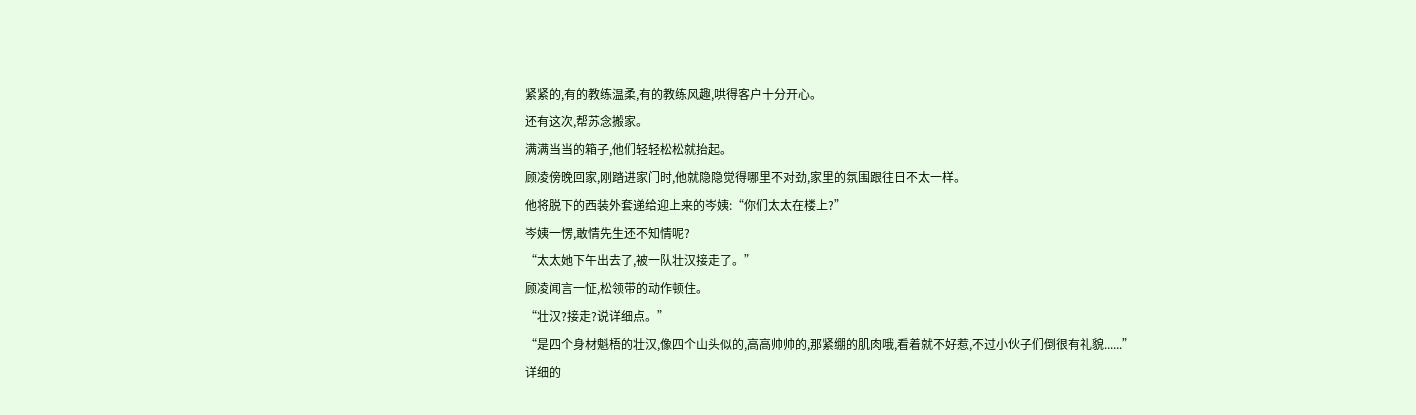紧紧的,有的教练温柔,有的教练风趣,哄得客户十分开心。
还有这次,帮苏念搬家。
满满当当的箱子,他们轻轻松松就抬起。
顾凌傍晚回家,刚踏进家门时,他就隐隐觉得哪里不对劲,家里的氛围跟往日不太一样。
他将脱下的西装外套递给迎上来的岑姨:“你们太太在楼上?”
岑姨一愣,敢情先生还不知情呢?
“太太她下午出去了,被一队壮汉接走了。”
顾凌闻言一怔,松领带的动作顿住。
“壮汉?接走?说详细点。”
“是四个身材魁梧的壮汉,像四个山头似的,高高帅帅的,那紧绷的肌肉哦,看着就不好惹,不过小伙子们倒很有礼貌......”
详细的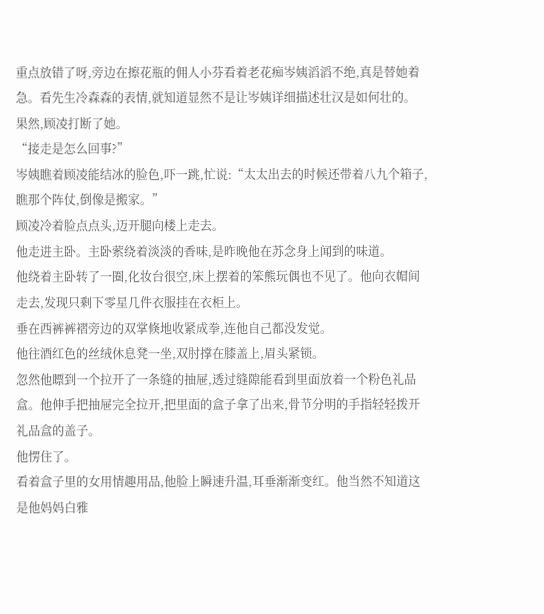重点放错了呀,旁边在擦花瓶的佣人小芬看着老花痴岑姨滔滔不绝,真是替她着急。看先生冷森森的表情,就知道显然不是让岑姨详细描述壮汉是如何壮的。
果然,顾凌打断了她。
“接走是怎么回事?”
岑姨瞧着顾凌能结冰的脸色,吓一跳,忙说:“太太出去的时候还带着八九个箱子,瞧那个阵仗,倒像是搬家。”
顾凌冷着脸点点头,迈开腿向楼上走去。
他走进主卧。主卧萦绕着淡淡的香味,是昨晚他在苏念身上闻到的味道。
他绕着主卧转了一圈,化妆台很空,床上摆着的笨熊玩偶也不见了。他向衣帽间走去,发现只剩下零星几件衣服挂在衣柜上。
垂在西裤裤褶旁边的双掌倏地收紧成拳,连他自己都没发觉。
他往酒红色的丝绒休息凳一坐,双肘撑在膝盖上,眉头紧锁。
忽然他瞟到一个拉开了一条缝的抽屉,透过缝隙能看到里面放着一个粉色礼品盒。他伸手把抽屉完全拉开,把里面的盒子拿了出来,骨节分明的手指轻轻拨开礼品盒的盖子。
他愣住了。
看着盒子里的女用情趣用品,他脸上瞬速升温,耳垂渐渐变红。他当然不知道这是他妈妈白雅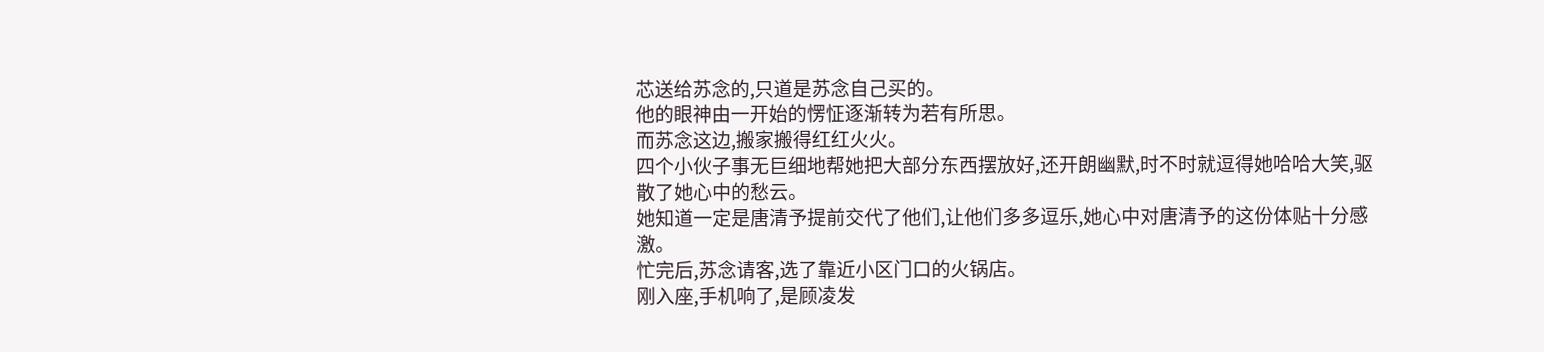芯送给苏念的,只道是苏念自己买的。
他的眼神由一开始的愣怔逐渐转为若有所思。
而苏念这边,搬家搬得红红火火。
四个小伙子事无巨细地帮她把大部分东西摆放好,还开朗幽默,时不时就逗得她哈哈大笑,驱散了她心中的愁云。
她知道一定是唐清予提前交代了他们,让他们多多逗乐,她心中对唐清予的这份体贴十分感激。
忙完后,苏念请客,选了靠近小区门口的火锅店。
刚入座,手机响了,是顾凌发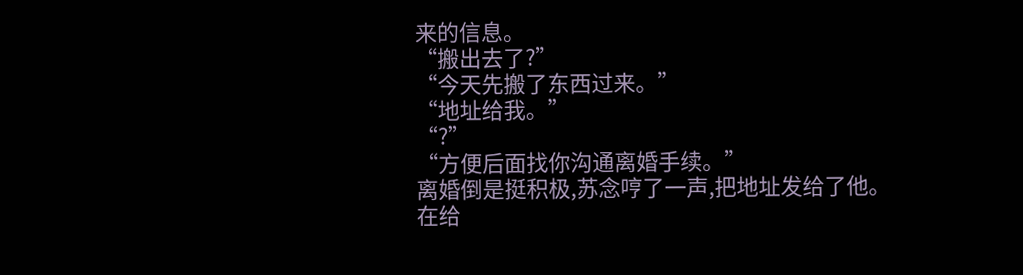来的信息。
“搬出去了?”
“今天先搬了东西过来。”
“地址给我。”
“?”
“方便后面找你沟通离婚手续。”
离婚倒是挺积极,苏念哼了一声,把地址发给了他。
在给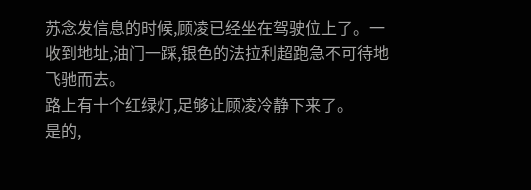苏念发信息的时候,顾凌已经坐在驾驶位上了。一收到地址,油门一踩,银色的法拉利超跑急不可待地飞驰而去。
路上有十个红绿灯,足够让顾凌冷静下来了。
是的,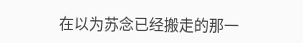在以为苏念已经搬走的那一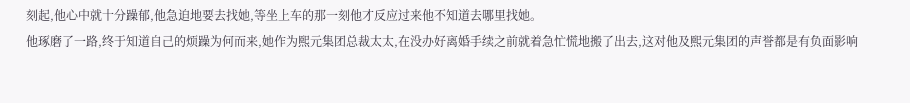刻起,他心中就十分躁郁,他急迫地要去找她,等坐上车的那一刻他才反应过来他不知道去哪里找她。
他琢磨了一路,终于知道自己的烦躁为何而来,她作为熙元集团总裁太太,在没办好离婚手续之前就着急忙慌地搬了出去,这对他及熙元集团的声誉都是有负面影响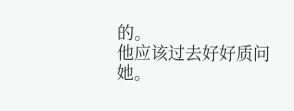的。
他应该过去好好质问她。